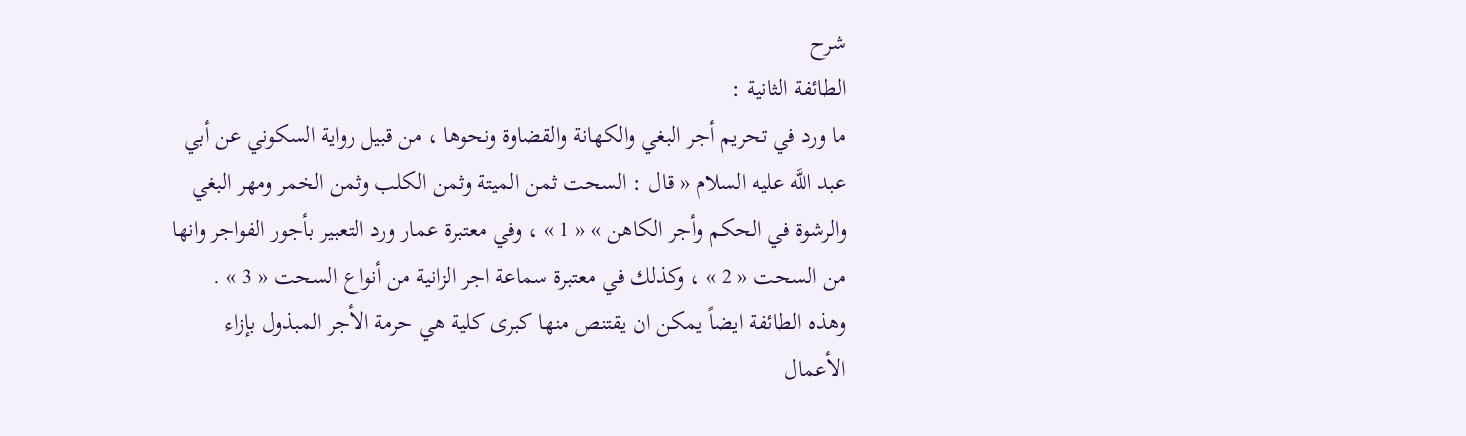شرح
الطائفة الثانية :
ما ورد في تحريم أجر البغي والكهانة والقضاوة ونحوها ، من قبيل رواية السكوني عن أبي عبد اللَّه عليه السلام « قال : السحت ثمن الميتة وثمن الكلب وثمن الخمر ومهر البغي والرشوة في الحكم وأجر الكاهن » « 1 » ، وفي معتبرة عمار ورد التعبير بأجور الفواجر وانها من السحت « 2 » ، وكذلك في معتبرة سماعة اجر الزانية من أنواع السحت « 3 » .
وهذه الطائفة ايضاً يمكن ان يقتنص منها كبرى كلية هي حرمة الأجر المبذول بإزاء الأعمال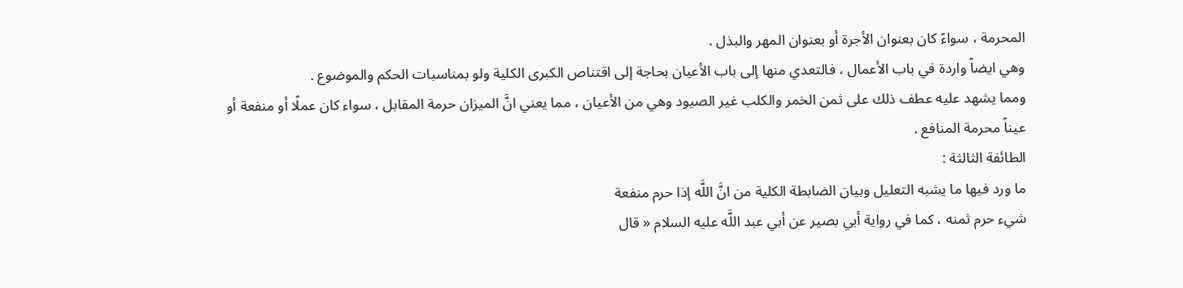المحرمة ، سواءً كان بعنوان الأجرة أو بعنوان المهر والبذل .
وهي ايضاً واردة في باب الأعمال ، فالتعدي منها إلى باب الأعيان بحاجة إلى اقتناص الكبرى الكلية ولو بمناسبات الحكم والموضوع .
ومما يشهد عليه عطف ذلك على ثمن الخمر والكلب غير الصيود وهي من الأعيان ، مما يعني انَّ الميزان حرمة المقابل ، سواء كان عملًا أو منفعة أو عيناً محرمة المنافع .
الطائفة الثالثة :
ما ورد فيها ما يشبه التعليل وبيان الضابطة الكلية من انَّ اللَّه إذا حرم منفعة
شيء حرم ثمنه ، كما في رواية أبي بصير عن أبي عبد اللَّه عليه السلام « قال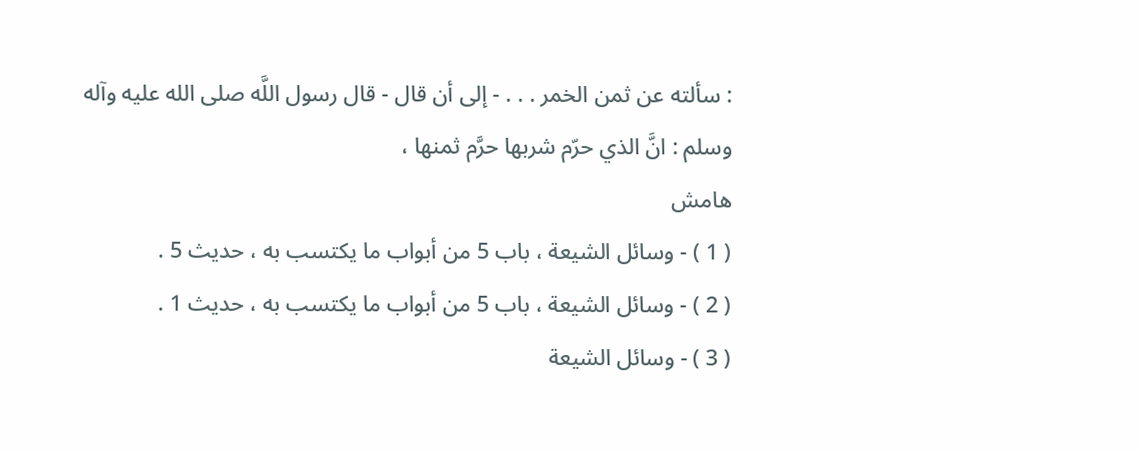: سألته عن ثمن الخمر . . . - إلى أن قال - قال رسول اللَّه صلى الله عليه وآله وسلم : انَّ الذي حرّم شربها حرَّم ثمنها ،
هامش
( 1 ) - وسائل الشيعة ، باب 5 من أبواب ما يكتسب به ، حديث 5 .
( 2 ) - وسائل الشيعة ، باب 5 من أبواب ما يكتسب به ، حديث 1 .
( 3 ) - وسائل الشيعة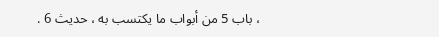، باب 5 من أبواب ما يكتسب به ، حديث 6 .